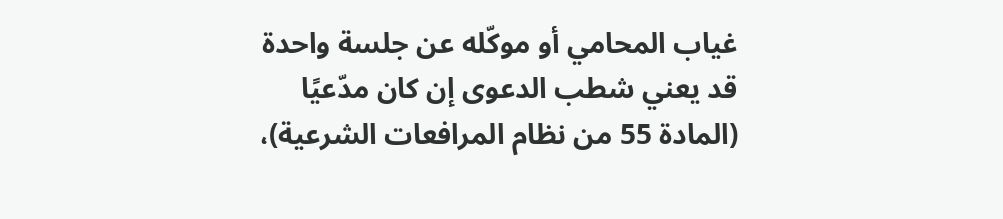غياب المحامي أو موكّله عن جلسة واحدة قد يعني شطب الدعوى إن كان مدّعيًا (المادة 55 من نظام المرافعات الشرعية)،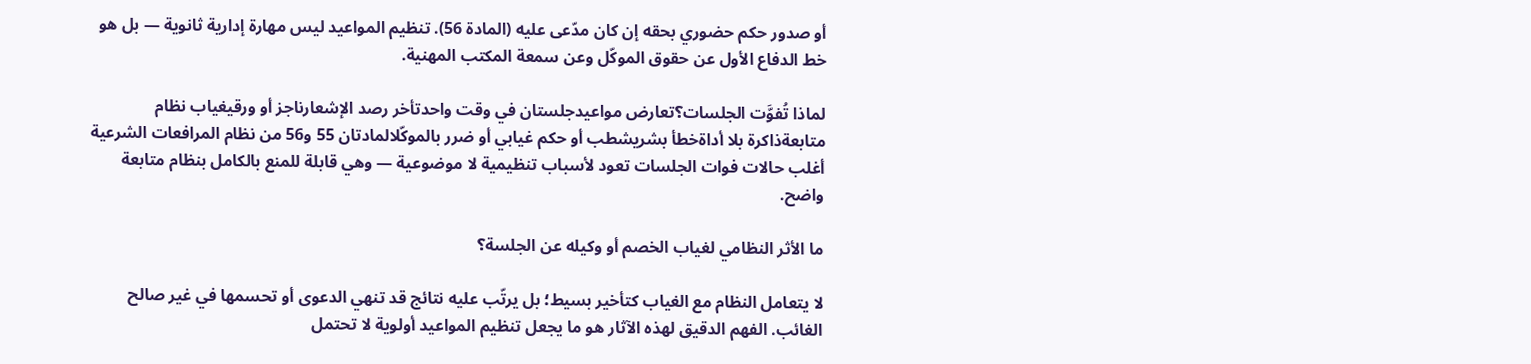أو صدور حكم حضوري بحقه إن كان مدّعى عليه (المادة 56). تنظيم المواعيد ليس مهارة إدارية ثانوية — بل هو خط الدفاع الأول عن حقوق الموكّل وعن سمعة المكتب المهنية.

لماذا تُفوَّت الجلسات؟تعارض مواعيدجلستان في وقت واحدتأخر رصد الإشعارناجز أو ورقيغياب نظام متابعةذاكرة بلا أداةخطأ بشريشطب أو حكم غيابي أو ضرر بالموكّلالمادتان 55 و56 من نظام المرافعات الشرعية
أغلب حالات فوات الجلسات تعود لأسباب تنظيمية لا موضوعية — وهي قابلة للمنع بالكامل بنظام متابعة واضح.

ما الأثر النظامي لغياب الخصم أو وكيله عن الجلسة؟

لا يتعامل النظام مع الغياب كتأخير بسيط؛ بل يرتّب عليه نتائج قد تنهي الدعوى أو تحسمها في غير صالح الغائب. الفهم الدقيق لهذه الآثار هو ما يجعل تنظيم المواعيد أولوية لا تحتمل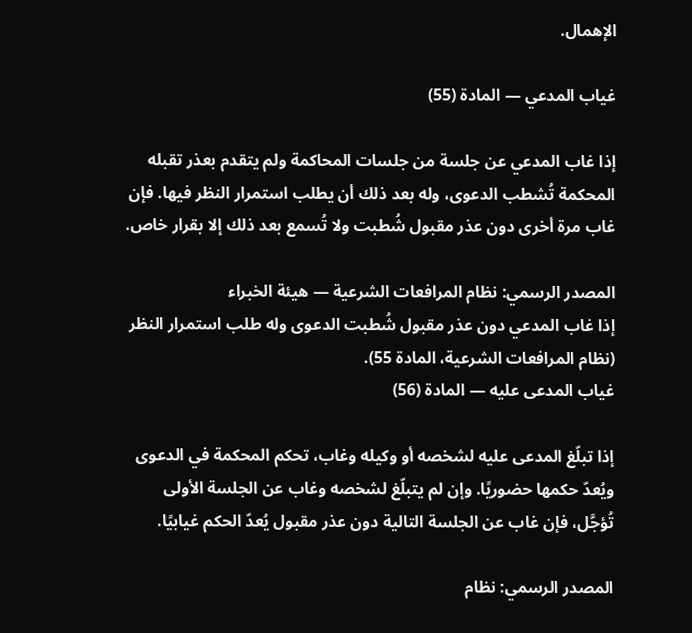الإهمال.

غياب المدعي — المادة (55)

إذا غاب المدعي عن جلسة من جلسات المحاكمة ولم يتقدم بعذر تقبله المحكمة تُشطب الدعوى، وله بعد ذلك أن يطلب استمرار النظر فيها. فإن غاب مرة أخرى دون عذر مقبول شُطبت ولا تُسمع بعد ذلك إلا بقرار خاص.

المصدر الرسمي: نظام المرافعات الشرعية — هيئة الخبراء
إذا غاب المدعي دون عذر مقبول شُطبت الدعوى وله طلب استمرار النظر (نظام المرافعات الشرعية، المادة 55).
غياب المدعى عليه — المادة (56)

إذا تبلّغ المدعى عليه لشخصه أو وكيله وغاب، تحكم المحكمة في الدعوى ويُعدّ حكمها حضوريًا. وإن لم يتبلّغ لشخصه وغاب عن الجلسة الأولى تُؤجَّل، فإن غاب عن الجلسة التالية دون عذر مقبول يُعدّ الحكم غيابيًا.

المصدر الرسمي: نظام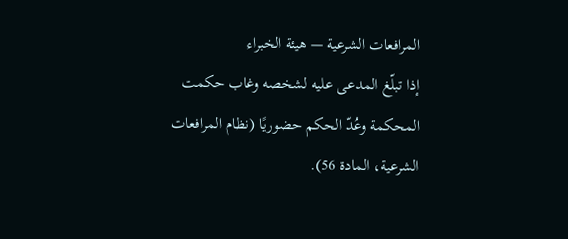المرافعات الشرعية — هيئة الخبراء
إذا تبلّغ المدعى عليه لشخصه وغاب حكمت المحكمة وعُدّ الحكم حضوريًا (نظام المرافعات الشرعية، المادة 56).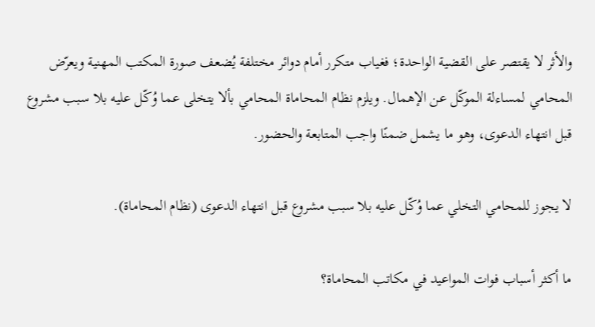والأثر لا يقتصر على القضية الواحدة؛ فغياب متكرر أمام دوائر مختلفة يُضعف صورة المكتب المهنية ويعرّض المحامي لمساءلة الموكّل عن الإهمال. ويلزم نظام المحاماة المحامي بألا يتخلى عما وُكّل عليه بلا سبب مشروع قبل انتهاء الدعوى، وهو ما يشمل ضمنًا واجب المتابعة والحضور.

لا يجوز للمحامي التخلي عما وُكّل عليه بلا سبب مشروع قبل انتهاء الدعوى (نظام المحاماة).

ما أكثر أسباب فوات المواعيد في مكاتب المحاماة؟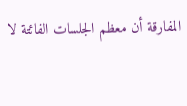المفارقة أن معظم الجلسات الفائتة لا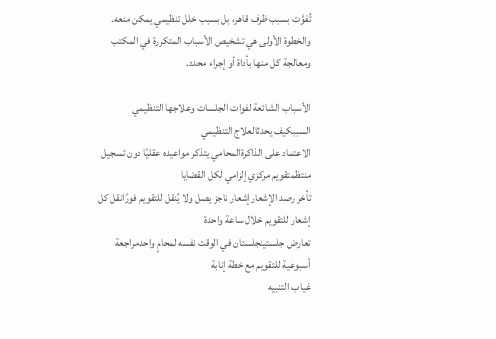تُفوَّت بسبب ظرف قاهر، بل بسبب خلل تنظيمي يمكن منعه. والخطوة الأولى هي تشخيص الأسباب المتكررة في المكتب ومعالجة كل منها بأداة أو إجراء محدد.

الأسباب الشائعة لفوات الجلسات وعلاجها التنظيمي
السببكيف يحدثالعلاج التنظيمي
الاعتماد على الذاكرةالمحامي يتذكر مواعيده عقليًا دون تسجيل منتظمتقويم مركزي إلزامي لكل القضايا
تأخر رصد الإشعارإشعار ناجز يصل ولا يُنقل للتقويم فورًانقل كل إشعار للتقويم خلال ساعة واحدة
تعارض جلستينجلستان في الوقت نفسه لمحامٍ واحدمراجعة أسبوعية للتقويم مع خطة إنابة
غياب التنبيه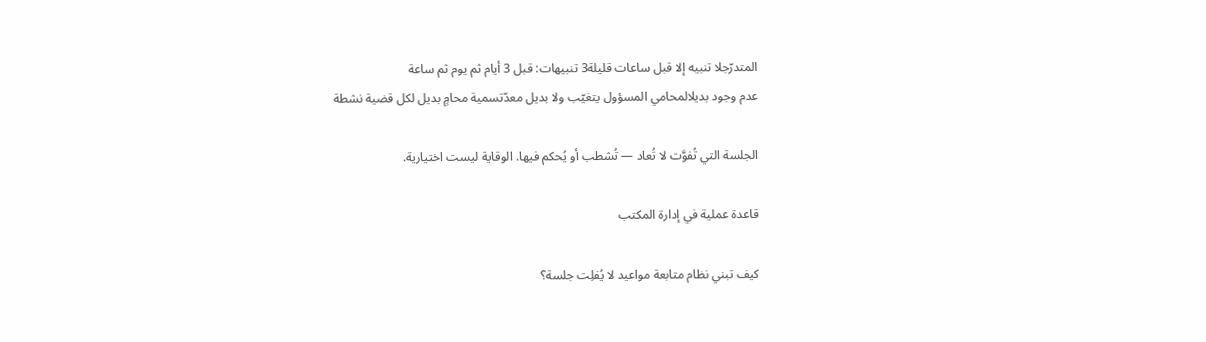المتدرّجلا تنبيه إلا قبل ساعات قليلة3 تنبيهات: قبل 3 أيام ثم يوم ثم ساعة
عدم وجود بديلالمحامي المسؤول يتغيّب ولا بديل معدّتسمية محامٍ بديل لكل قضية نشطة

الجلسة التي تُفوَّت لا تُعاد — تُشطب أو يُحكم فيها. الوقاية ليست اختيارية.

قاعدة عملية في إدارة المكتب

كيف تبني نظام متابعة مواعيد لا يُفلِت جلسة؟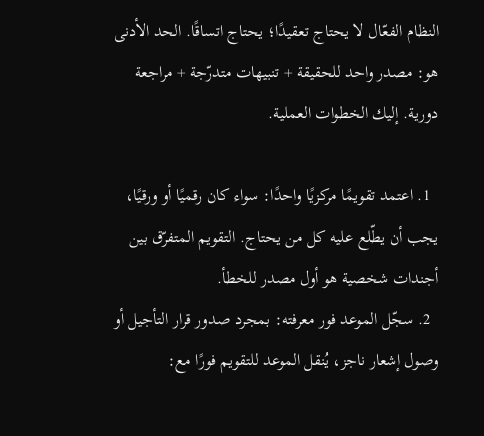النظام الفعّال لا يحتاج تعقيدًا؛ يحتاج اتساقًا. الحد الأدنى هو: مصدر واحد للحقيقة + تنبيهات متدرّجة + مراجعة دورية. إليك الخطوات العملية.

  1. اعتمد تقويمًا مركزيًا واحدًا: سواء كان رقميًا أو ورقيًا، يجب أن يطّلع عليه كل من يحتاج. التقويم المتفرّق بين أجندات شخصية هو أول مصدر للخطأ.
  2. سجّل الموعد فور معرفته: بمجرد صدور قرار التأجيل أو وصول إشعار ناجز، يُنقل الموعد للتقويم فورًا مع: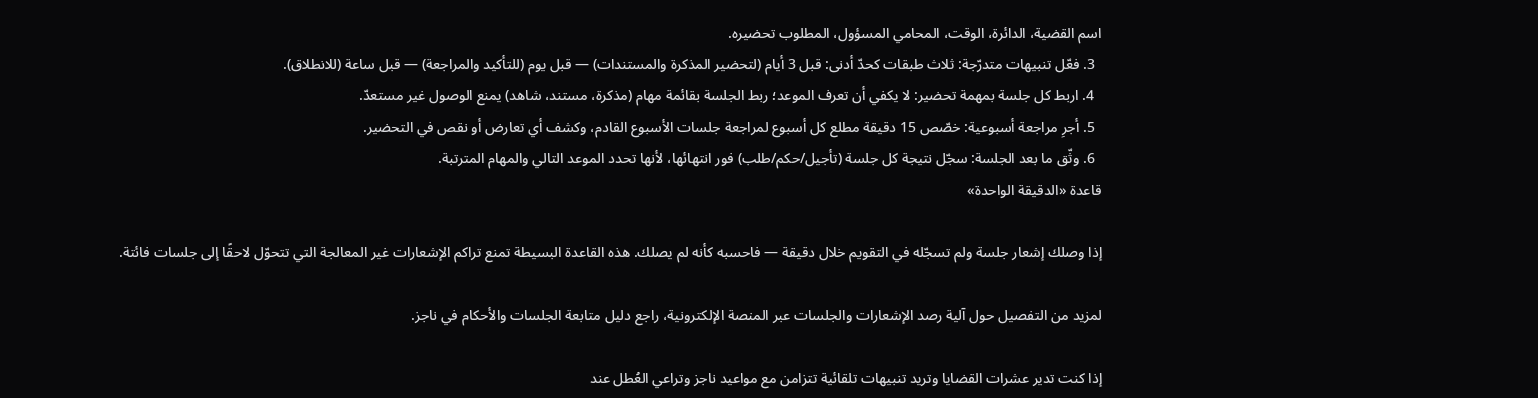اسم القضية، الدائرة، الوقت، المحامي المسؤول، المطلوب تحضيره.
  3. فعّل تنبيهات متدرّجة: ثلاث طبقات كحدّ أدنى: قبل 3 أيام (لتحضير المذكرة والمستندات) — قبل يوم (للتأكيد والمراجعة) — قبل ساعة (للانطلاق).
  4. اربط كل جلسة بمهمة تحضير: لا يكفي أن تعرف الموعد؛ ربط الجلسة بقائمة مهام (مذكرة، مستند، شاهد) يمنع الوصول غير مستعدّ.
  5. أجرِ مراجعة أسبوعية: خصّص 15 دقيقة مطلع كل أسبوع لمراجعة جلسات الأسبوع القادم، وكشف أي تعارض أو نقص في التحضير.
  6. وثّق ما بعد الجلسة: سجّل نتيجة كل جلسة (تأجيل/حكم/طلب) فور انتهائها، لأنها تحدد الموعد التالي والمهام المترتبة.
قاعدة «الدقيقة الواحدة»

إذا وصلك إشعار جلسة ولم تسجّله في التقويم خلال دقيقة — فاحسبه كأنه لم يصلك. هذه القاعدة البسيطة تمنع تراكم الإشعارات غير المعالجة التي تتحوّل لاحقًا إلى جلسات فائتة.

لمزيد من التفصيل حول آلية رصد الإشعارات والجلسات عبر المنصة الإلكترونية، راجع دليل متابعة الجلسات والأحكام في ناجز.

إذا كنت تدير عشرات القضايا وتريد تنبيهات تلقائية تتزامن مع مواعيد ناجز وتراعي العُطل عند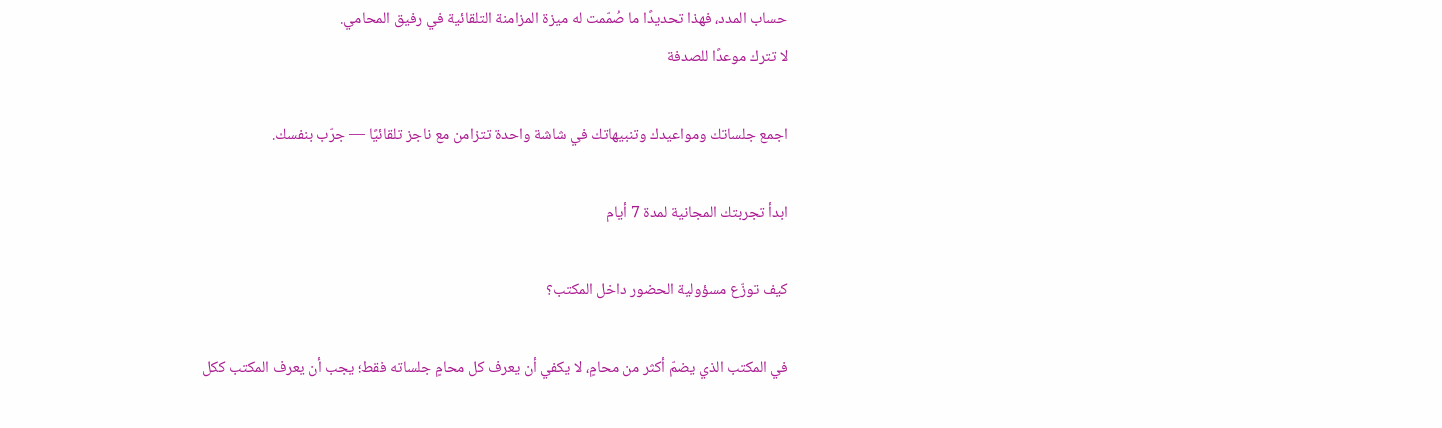حساب المدد، فهذا تحديدًا ما صُمّمت له ميزة المزامنة التلقائية في رفيق المحامي.
لا تترك موعدًا للصدفة

اجمع جلساتك ومواعيدك وتنبيهاتك في شاشة واحدة تتزامن مع ناجز تلقائيًا — جرّب بنفسك.

ابدأ تجربتك المجانية لمدة 7 أيام

كيف توزّع مسؤولية الحضور داخل المكتب؟

في المكتب الذي يضمّ أكثر من محامٍ، لا يكفي أن يعرف كل محامٍ جلساته فقط؛ يجب أن يعرف المكتب ككل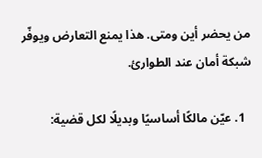من يحضر أين ومتى. هذا يمنع التعارض ويوفّر شبكة أمان عند الطوارئ.

  1. عيّن مالكًا أساسيًا وبديلًا لكل قضية: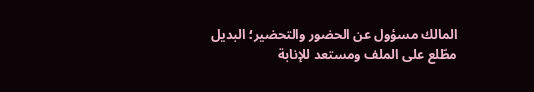المالك مسؤول عن الحضور والتحضير؛ البديل مطّلع على الملف ومستعد للإنابة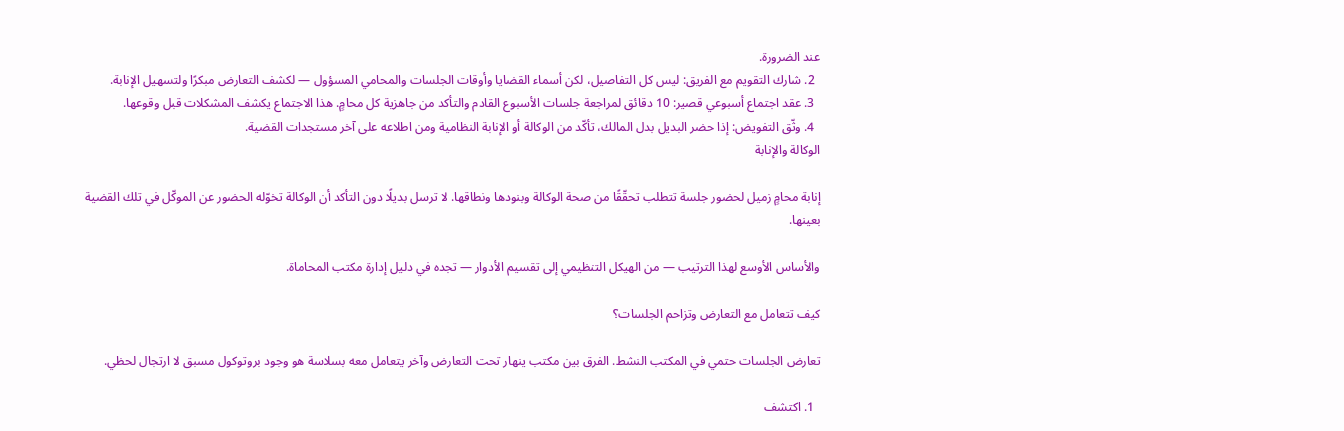عند الضرورة.
  2. شارك التقويم مع الفريق: ليس كل التفاصيل، لكن أسماء القضايا وأوقات الجلسات والمحامي المسؤول — لكشف التعارض مبكرًا ولتسهيل الإنابة.
  3. عقد اجتماع أسبوعي قصير: 10 دقائق لمراجعة جلسات الأسبوع القادم والتأكد من جاهزية كل محامٍ. هذا الاجتماع يكشف المشكلات قبل وقوعها.
  4. وثّق التفويض: إذا حضر البديل بدل المالك، تأكّد من الوكالة أو الإنابة النظامية ومن اطلاعه على آخر مستجدات القضية.
الوكالة والإنابة

إنابة محامٍ زميل لحضور جلسة تتطلب تحقّقًا من صحة الوكالة وبنودها ونطاقها. لا ترسل بديلًا دون التأكد أن الوكالة تخوّله الحضور عن الموكّل في تلك القضية بعينها.

والأساس الأوسع لهذا الترتيب — من الهيكل التنظيمي إلى تقسيم الأدوار — تجده في دليل إدارة مكتب المحاماة.

كيف تتعامل مع التعارض وتزاحم الجلسات؟

تعارض الجلسات حتمي في المكتب النشط. الفرق بين مكتب ينهار تحت التعارض وآخر يتعامل معه بسلاسة هو وجود بروتوكول مسبق لا ارتجال لحظي.

  1. اكتشف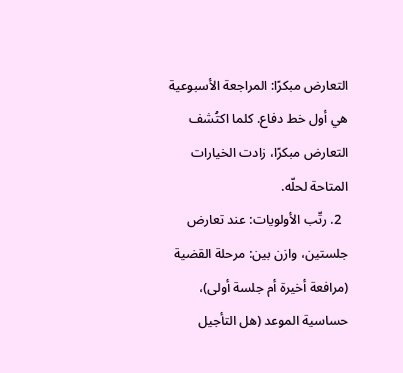التعارض مبكرًا: المراجعة الأسبوعية هي أول خط دفاع. كلما اكتُشف التعارض مبكرًا، زادت الخيارات المتاحة لحلّه.
  2. رتّب الأولويات: عند تعارض جلستين، وازن بين: مرحلة القضية (مرافعة أخيرة أم جلسة أولى)، حساسية الموعد (هل التأجيل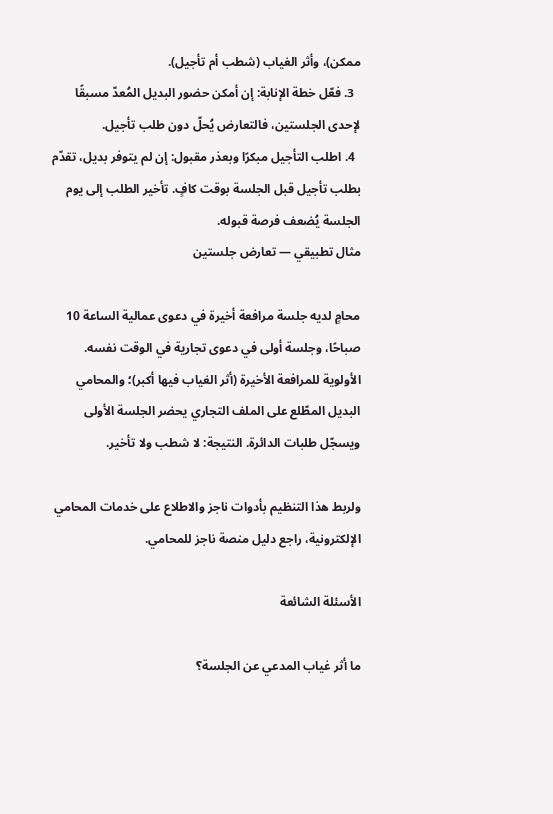ممكن)، وأثر الغياب (شطب أم تأجيل).
  3. فعّل خطة الإنابة: إن أمكن حضور البديل المُعدّ مسبقًا لإحدى الجلستين، فالتعارض يُحلّ دون طلب تأجيل.
  4. اطلب التأجيل مبكرًا وبعذر مقبول: إن لم يتوفر بديل، تقدّم بطلب تأجيل قبل الجلسة بوقت كافٍ. تأخير الطلب إلى يوم الجلسة يُضعف فرصة قبوله.
مثال تطبيقي — تعارض جلستين

محامٍ لديه جلسة مرافعة أخيرة في دعوى عمالية الساعة 10 صباحًا، وجلسة أولى في دعوى تجارية في الوقت نفسه. الأولوية للمرافعة الأخيرة (أثر الغياب فيها أكبر)؛ والمحامي البديل المطّلع على الملف التجاري يحضر الجلسة الأولى ويسجّل طلبات الدائرة. النتيجة: لا شطب ولا تأخير.

ولربط هذا التنظيم بأدوات ناجز والاطلاع على خدمات المحامي الإلكترونية، راجع دليل منصة ناجز للمحامي.

الأسئلة الشائعة

ما أثر غياب المدعي عن الجلسة؟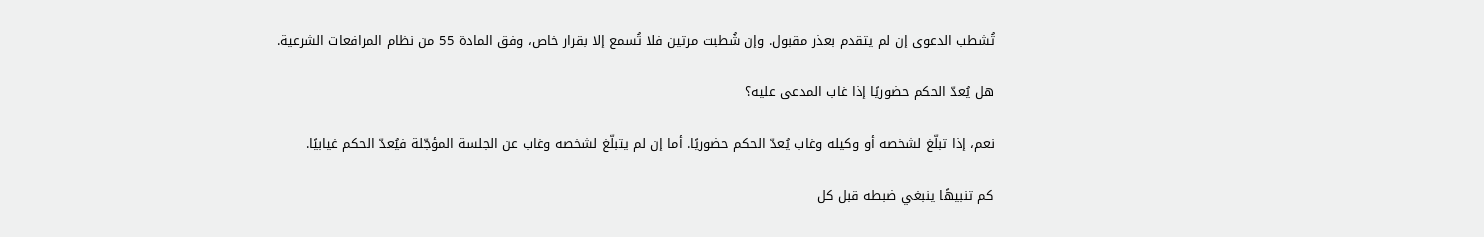تُشطب الدعوى إن لم يتقدم بعذر مقبول. وإن شُطبت مرتين فلا تُسمع إلا بقرار خاص، وفق المادة 55 من نظام المرافعات الشرعية.

هل يُعدّ الحكم حضوريًا إذا غاب المدعى عليه؟

نعم، إذا تبلّغ لشخصه أو وكيله وغاب يُعدّ الحكم حضوريًا. أما إن لم يتبلّغ لشخصه وغاب عن الجلسة المؤجّلة فيُعدّ الحكم غيابيًا.

كم تنبيهًا ينبغي ضبطه قبل كل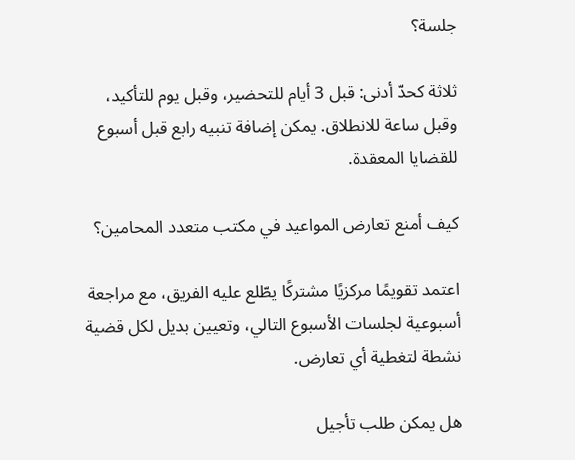جلسة؟

ثلاثة كحدّ أدنى: قبل 3 أيام للتحضير، وقبل يوم للتأكيد، وقبل ساعة للانطلاق. يمكن إضافة تنبيه رابع قبل أسبوع للقضايا المعقدة.

كيف أمنع تعارض المواعيد في مكتب متعدد المحامين؟

اعتمد تقويمًا مركزيًا مشتركًا يطّلع عليه الفريق، مع مراجعة أسبوعية لجلسات الأسبوع التالي، وتعيين بديل لكل قضية نشطة لتغطية أي تعارض.

هل يمكن طلب تأجيل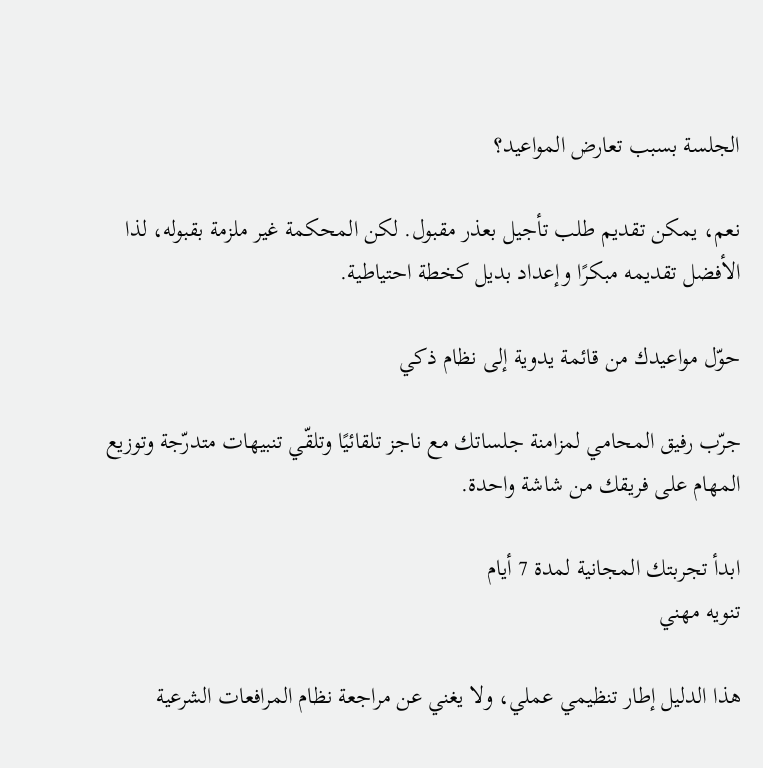الجلسة بسبب تعارض المواعيد؟

نعم، يمكن تقديم طلب تأجيل بعذر مقبول. لكن المحكمة غير ملزمة بقبوله، لذا الأفضل تقديمه مبكرًا وإعداد بديل كخطة احتياطية.

حوّل مواعيدك من قائمة يدوية إلى نظام ذكي

جرّب رفيق المحامي لمزامنة جلساتك مع ناجز تلقائيًا وتلقّي تنبيهات متدرّجة وتوزيع المهام على فريقك من شاشة واحدة.

ابدأ تجربتك المجانية لمدة 7 أيام
تنويه مهني

هذا الدليل إطار تنظيمي عملي، ولا يغني عن مراجعة نظام المرافعات الشرعية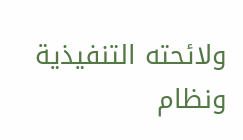ولائحته التنفيذية ونظام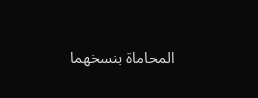المحاماة بنسخهما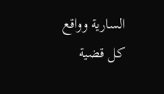السارية وواقع كل قضية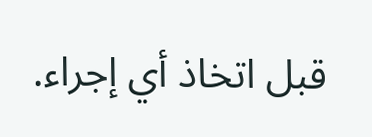قبل اتخاذ أي إجراء.